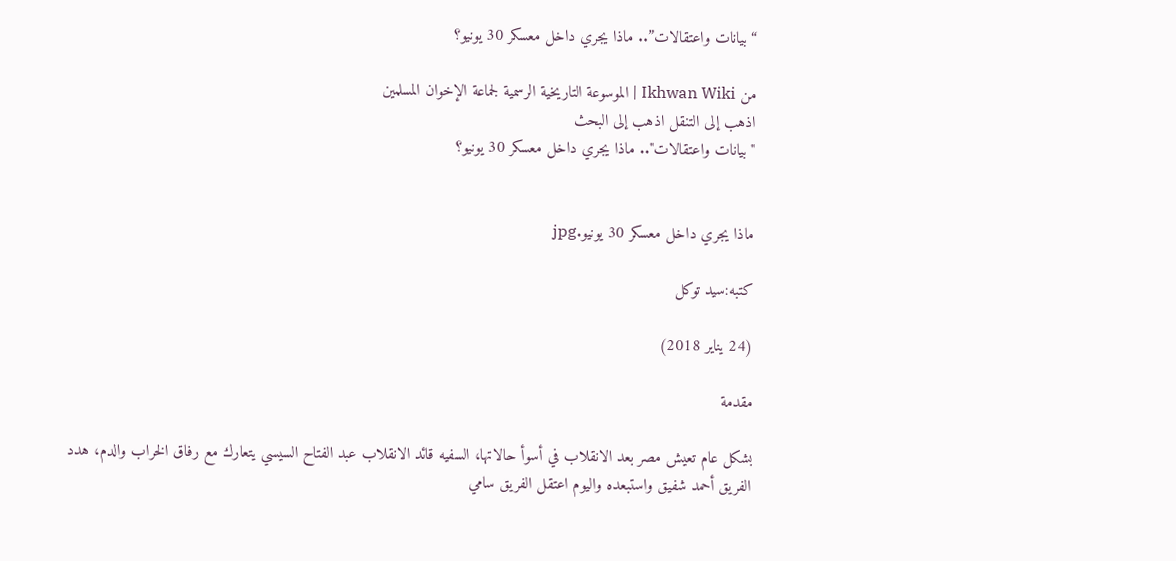“بيانات واعتقالات”.. ماذا يجري داخل معسكر 30 يونيو؟

من Ikhwan Wiki | الموسوعة التاريخية الرسمية لجماعة الإخوان المسلمين
اذهب إلى التنقل اذهب إلى البحث
"بيانات واعتقالات".. ماذا يجري داخل معسكر 30 يونيو؟


ماذا يجري داخل معسكر 30 يونيو.jpg

كتبه:سيد توكل

(24 يناير 2018)

مقدمة

بشكل عام تعيش مصر بعد الانقلاب في أسوأ حالاتها، السفيه قائد الانقلاب عبد الفتاح السيسي يتعارك مع رفاق الخراب والدم، هدد الفريق أحمد شفيق واستبعده واليوم اعتقل الفريق سامي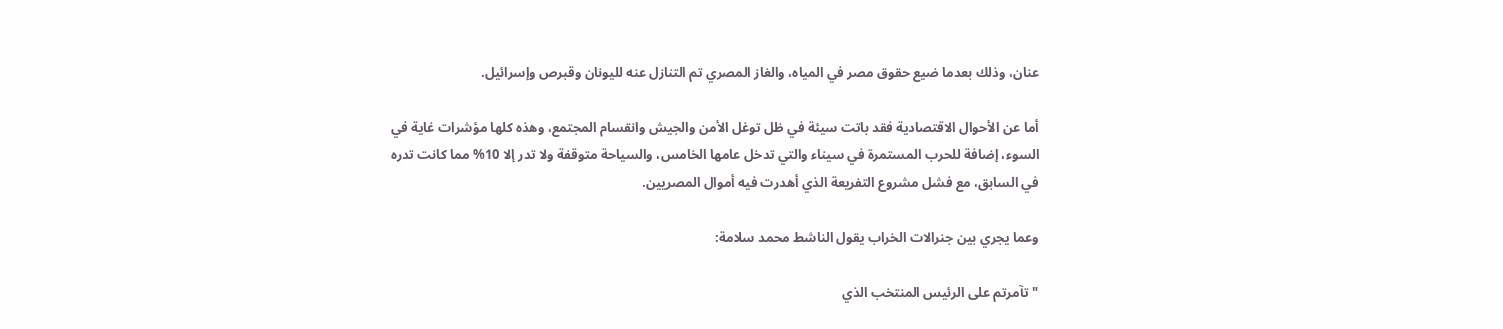عنان، وذلك بعدما ضيع حقوق مصر في المياه، والغاز المصري تم التنازل عنه لليونان وقبرص وإسرائيل.

أما عن الأحوال الاقتصادية فقد باتت سيئة في ظل توغل الأمن والجيش وانقسام المجتمع، وهذه كلها مؤشرات غاية في السوء، إضافة للحرب المستمرة في سيناء والتي تدخل عامها الخامس، والسياحة متوقفة ولا تدر إلا 10% مما كانت تدره في السابق، مع فشل مشروع التفريعة الذي أهدرت فيه أموال المصريين.

وعما يجري بين جنرالات الخراب يقول الناشط محمد سلامة:

"تآمرتم على الرئيس المنتخب الذي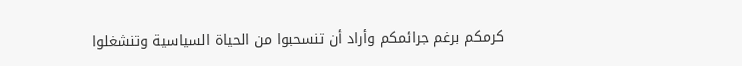كرمكم برغم جرائمكم وأراد أن تنسحبوا من الحياة السياسية وتنشغلوا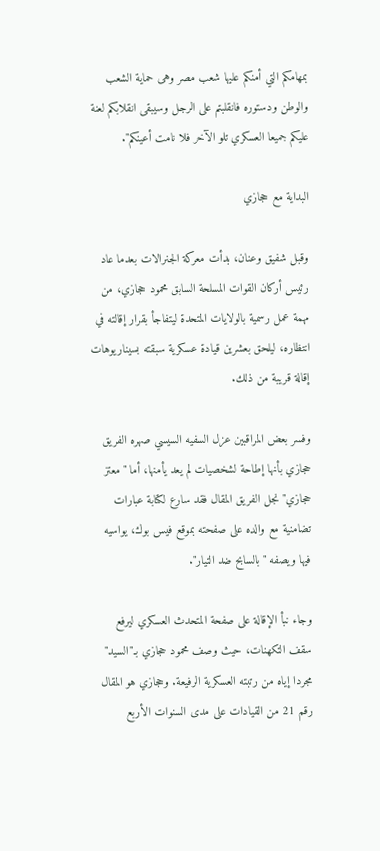بمهامكم التي أمنكم عليها شعب مصر وهى حماية الشعب والوطن ودستوره فانقلبتم على الرجل وسيبقى انقلابكم لعنة عليكم جميعا العسكري تلو الآخر فلا نامت أعينكم".

البداية مع حجازي

وقبل شفيق وعنان، بدأت معركة الجنرالات بعدما عاد رئيس أركان القوات المسلحة السابق محمود حجازي، من مهمة عمل رسمية بالولايات المتحدة ليتفاجأ بقرار إقالته في انتظاره، ليلحق بعشرين قيادة عسكرية سبقته بسيناريوهات إقالة قريبة من ذلك.

وفسر بعض المراقبين عزل السفيه السيسي صهره الفريق حجازي بأنها إطاحة لشخصيات لم يعد يأمنها، أما "معتز حجازي" نجل الفريق المقال فقد سارع لكتابة عبارات تضامنية مع والده على صفحته بموقع فيس بوك، يواسيه فيها ويصفه "بالسابح ضد التيار".

وجاء نبأ الإقالة على صفحة المتحدث العسكري ليرفع سقف التكهنات، حيث وصف محمود حجازي بـ"السيد" مجردا إياه من رتبته العسكرية الرفيعة. وحجازي هو المقال رقم 21 من القيادات على مدى السنوات الأربع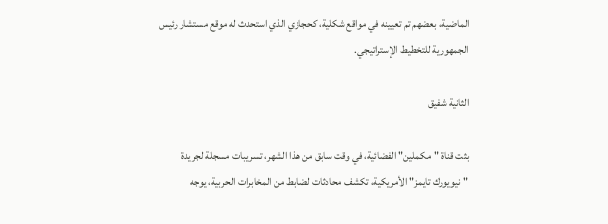الماضية، بعضهم تم تعيينه في مواقع شكلية، كحجازي الذي استحدث له موقع مستشار رئيس الجمهورية للتخطيط الإستراتيجي.

الثانية شفيق

بثت قناة "مكملين" الفضائية، في وقت سابق من هذا الشهر، تسريبات مسجلة لجريدة "نيويورك تايمز" الأمريكية، تكشف محادثات لضابط من المخابرات الحربية، يوجه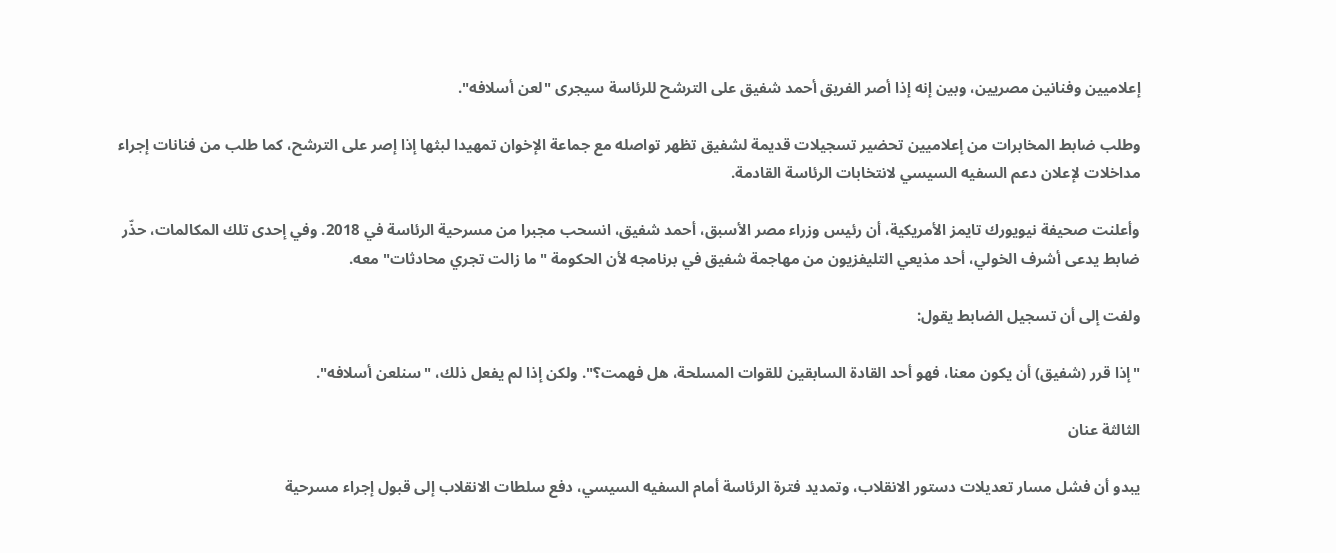إعلاميين وفنانين مصريين، وبين إنه إذا أصر الفريق أحمد شفيق على الترشح للرئاسة سيجرى "لعن أسلافه".

وطلب ضابط المخابرات من إعلاميين تحضير تسجيلات قديمة لشفيق تظهر تواصله مع جماعة الإخوان تمهيدا لبثها إذا إصر على الترشح، كما طلب من فنانات إجراء مداخلات لإعلان دعم السفيه السيسي لانتخابات الرئاسة القادمة.

وأعلنت صحيفة نيويورك تايمز الأمريكية، أن رئيس وزراء مصر الأسبق، أحمد شفيق، انسحب مجبرا من مسرحية الرئاسة في 2018. وفي إحدى تلك المكالمات، حذّر ضابط يدعى أشرف الخولي، أحد مذيعي التليفزيون من مهاجمة شفيق في برنامجه لأن الحكومة "ما زالت تجري محادثات" معه.

ولفت إلى أن تسجيل الضابط يقول:

"إذا قرر (شفيق) أن يكون معنا، فهو أحد القادة السابقين للقوات المسلحة، هل فهمت؟". ولكن إذا لم يفعل ذلك، "سنلعن أسلافه".

الثالثة عنان

يبدو أن فشل مسار تعديلات دستور الانقلاب، وتمديد فترة الرئاسة أمام السفيه السيسي، دفع سلطات الانقلاب إلى قبول إجراء مسرحية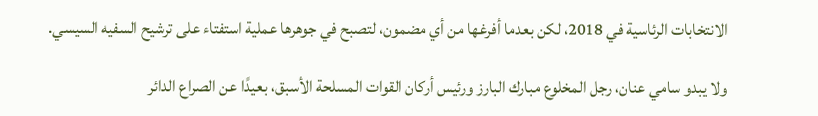الانتخابات الرئاسية في 2018، لكن بعدما أفرغها من أي مضمون، لتصبح في جوهرها عملية استفتاء على ترشيح السفيه السيسي.

ولا يبدو سامي عنان، رجل المخلوع مبارك البارز ورئيس أركان القوات المسلحة الأسبق، بعيدًا عن الصراع الدائر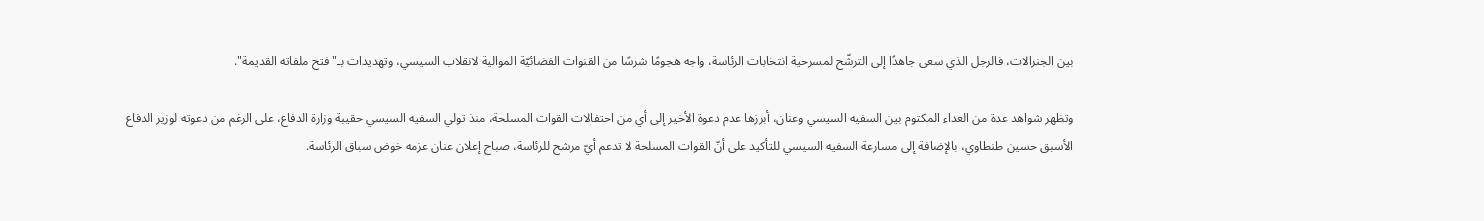بين الجنرالات، فالرجل الذي سعى جاهدًا إلى الترشّح لمسرحية انتخابات الرئاسة، واجه هجومًا شرسًا من القنوات الفضائيّة الموالية لانقلاب السيسي، وتهديدات بـ"فتح ملفاته القديمة".

وتظهر شواهد عدة من العداء المكتوم بين السفيه السيسي وعنان، أبرزها عدم دعوة الأخير إلى أي من احتفالات القوات المسلحة، منذ تولي السفيه السيسي حقيبة وزارة الدفاع، على الرغم من دعوته لوزير الدفاع الأسبق حسين طنطاوي، بالإضافة إلى مسارعة السفيه السيسي للتأكيد على أنّ القوات المسلحة لا تدعم أيّ مرشح للرئاسة، صباح إعلان عنان عزمه خوض سباق الرئاسة.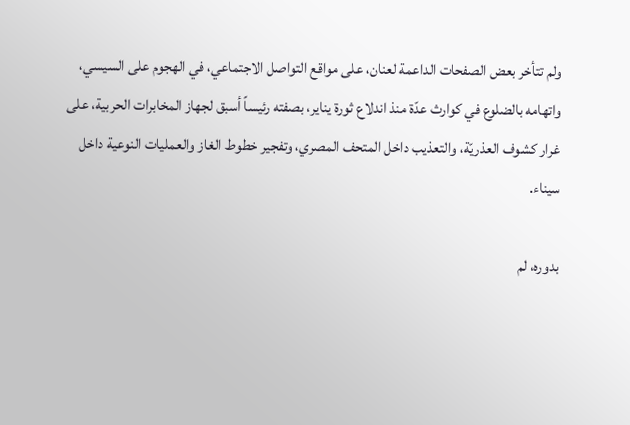ولم تتأخر بعض الصفحات الداعمة لعنان، على مواقع التواصل الاجتماعي، في الهجوم على السيسي، واتهامه بالضلوع في كوارث عدّة منذ اندلاع ثورة يناير، بصفته رئيساً أسبق لجهاز المخابرات الحربية، على غرار كشوف العذريّة، والتعذيب داخل المتحف المصري، وتفجير خطوط الغاز والعمليات النوعية داخل سيناء.

بدوره، لم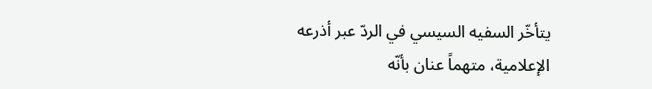يتأخّر السفيه السيسي في الردّ عبر أذرعه الإعلامية، متهماً عنان بأنّه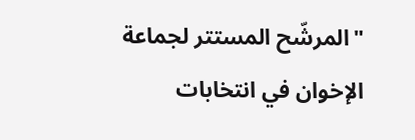"المرشّح المستتر لجماعة الإخوان في انتخابات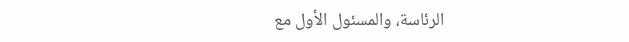الرئاسة، والمسئول الأول مع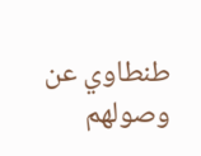طنطاوي عن وصولهم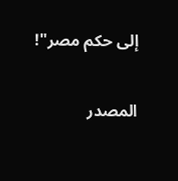إلى حكم مصر"!

المصدر